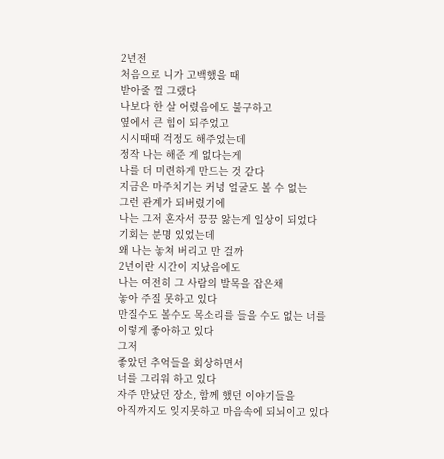2년전
처음으로 니가 고백했을 때
받아줄 껄 그랬다
나보다 한 살 어렸음에도 불구하고
옆에서 큰 힘이 되주었고
시시때때 걱정도 해주었는데
정작 나는 해준 게 없다는게
나를 더 미련하게 만드는 것 같다
지금은 마주치기는 커녕 얼굴도 볼 수 없는
그런 관계가 되버렸기에
나는 그저 혼자서 끙끙 앓는게 일상이 되었다
기회는 분명 있었는데
왜 나는 놓쳐 버리고 만 걸까
2년이란 시간이 지났음에도
나는 여전히 그 사람의 발목을 잡은채
놓아 주질 못하고 있다
만질수도 볼수도 목소리를 들을 수도 없는 너를
이렇게 좋아하고 있다
그저
좋았던 추억들을 회상하면서
너를 그리워 하고 있다
자주 만났던 장소, 함께 했던 이야기들을
아직까지도 잊지못하고 마음속에 되뇌이고 있다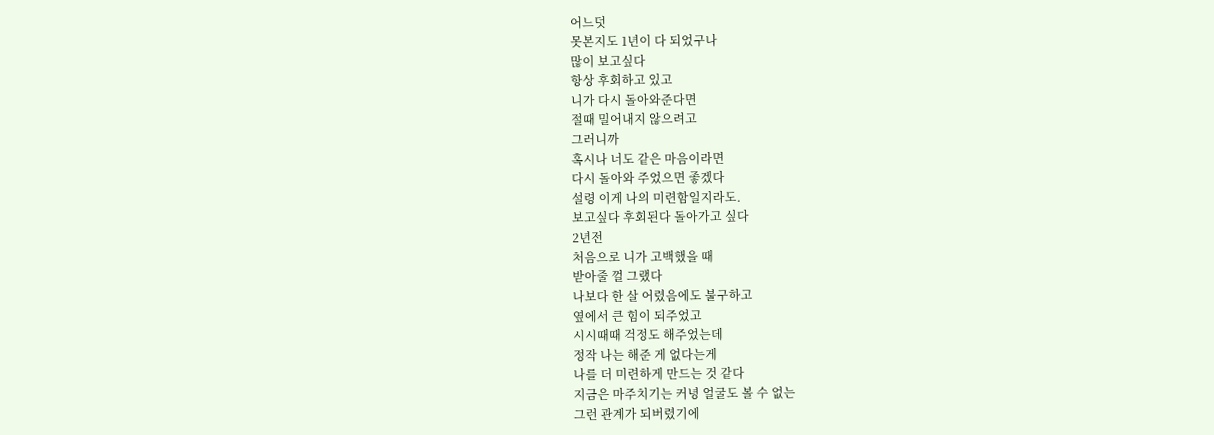어느덧
못본지도 1년이 다 되었구나
많이 보고싶다
항상 후회하고 있고
니가 다시 돌아와준다면
절때 밀어내지 않으려고
그러니까
혹시나 너도 같은 마음이라면
다시 돌아와 주었으면 좋겠다
설령 이게 나의 미련함일지라도.
보고싶다 후회된다 돌아가고 싶다
2년전
처음으로 니가 고백했을 때
받아줄 껄 그랬다
나보다 한 살 어렸음에도 불구하고
옆에서 큰 힘이 되주었고
시시때때 걱정도 해주었는데
정작 나는 해준 게 없다는게
나를 더 미련하게 만드는 것 같다
지금은 마주치기는 커녕 얼굴도 볼 수 없는
그런 관계가 되버렸기에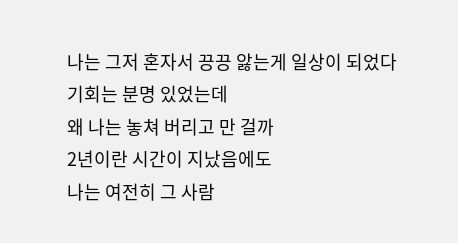나는 그저 혼자서 끙끙 앓는게 일상이 되었다
기회는 분명 있었는데
왜 나는 놓쳐 버리고 만 걸까
2년이란 시간이 지났음에도
나는 여전히 그 사람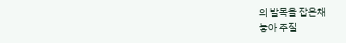의 발목을 잡은채
놓아 주질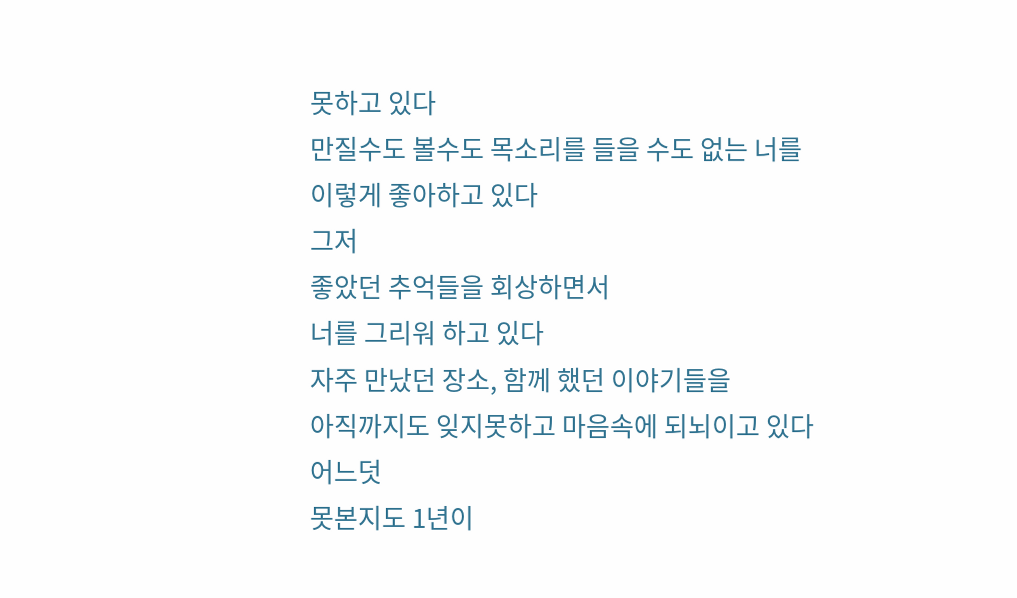못하고 있다
만질수도 볼수도 목소리를 들을 수도 없는 너를
이렇게 좋아하고 있다
그저
좋았던 추억들을 회상하면서
너를 그리워 하고 있다
자주 만났던 장소, 함께 했던 이야기들을
아직까지도 잊지못하고 마음속에 되뇌이고 있다
어느덧
못본지도 1년이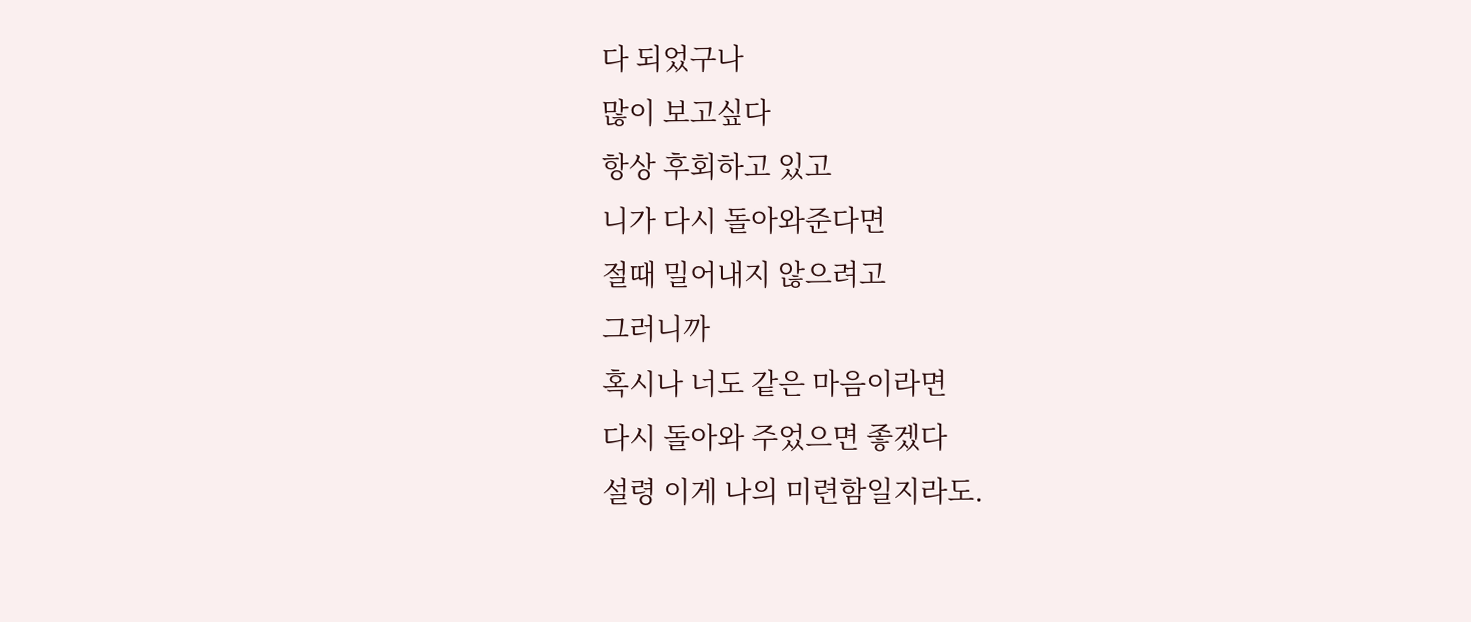다 되었구나
많이 보고싶다
항상 후회하고 있고
니가 다시 돌아와준다면
절때 밀어내지 않으려고
그러니까
혹시나 너도 같은 마음이라면
다시 돌아와 주었으면 좋겠다
설령 이게 나의 미련함일지라도.